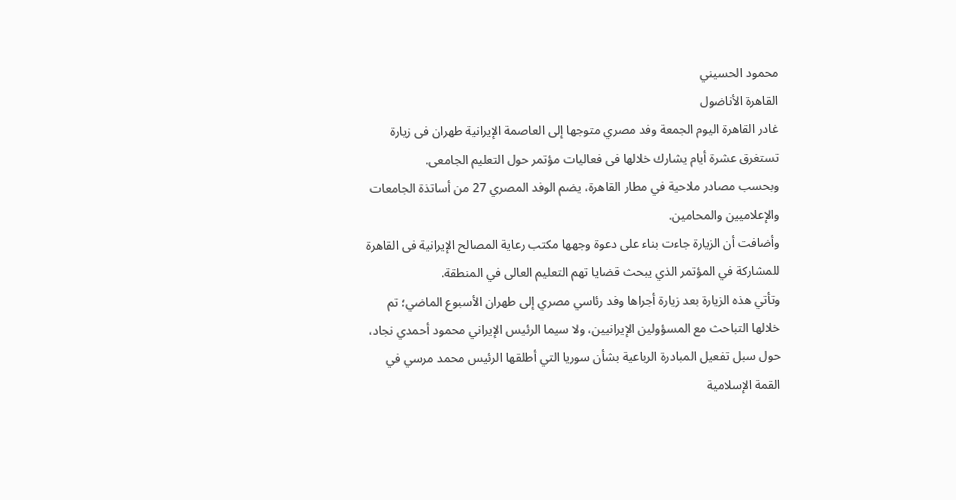محمود الحسيني
القاهرة الأناضول
غادر القاهرة اليوم الجمعة وفد مصري متوجها إلى العاصمة الإيرانية طهران فى زيارة تستغرق عشرة أيام يشارك خلالها فى فعاليات مؤتمر حول التعليم الجامعى.
وبحسب مصادر ملاحية في مطار القاهرة، يضم الوفد المصري 27 من أساتذة الجامعات والإعلاميين والمحامين.
وأضافت أن الزيارة جاءت بناء على دعوة وجهها مكتب رعاية المصالح الإيرانية فى القاهرة للمشاركة في المؤتمر الذي يبحث قضايا تهم التعليم العالى في المنطقة.
وتأتي هذه الزيارة بعد زيارة أجراها وفد رئاسي مصري إلى طهران الأسبوع الماضي؛ تم خلالها التباحث مع المسؤولين الإيرانيين، ولا سيما الرئيس الإيراني محمود أحمدي نجاد، حول سبل تفعيل المبادرة الرباعية بشأن سوريا التي أطلقها الرئيس محمد مرسي في القمة الإسلامية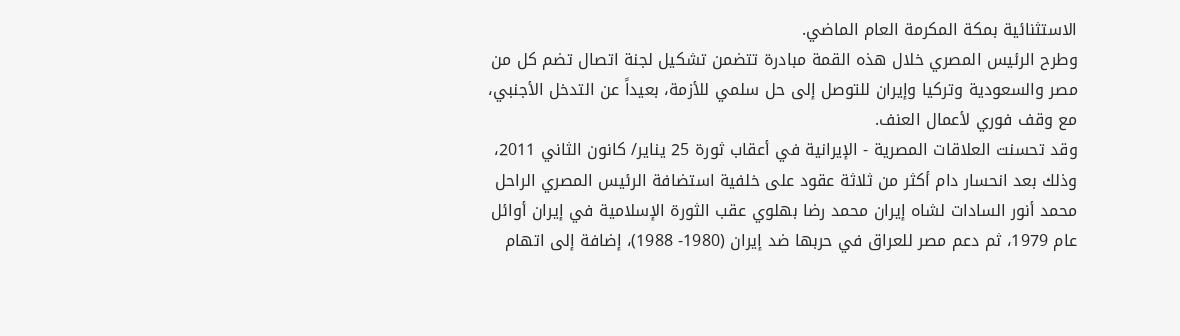الاستثنائية بمكة المكرمة العام الماضي.
وطرح الرئيس المصري خلال هذه القمة مبادرة تتضمن تشكيل لجنة اتصال تضم كل من مصر والسعودية وتركيا وإيران للتوصل إلى حل سلمي للأزمة، بعيداً عن التدخل الأجنبي، مع وقف فوري لأعمال العنف.
وقد تحسنت العلاقات المصرية - الإيرانية في أعقاب ثورة 25 يناير/ كانون الثاني 2011، وذلك بعد انحسار دام أكثر من ثلاثة عقود على خلفية استضافة الرئيس المصري الراحل محمد أنور السادات لشاه إيران محمد رضا بهلوي عقب الثورة الإسلامية في إيران أوائل عام 1979، ثم دعم مصر للعراق في حربها ضد إيران (1980- 1988)، إضافة إلى اتهام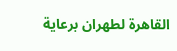القاهرة لطهران برعاية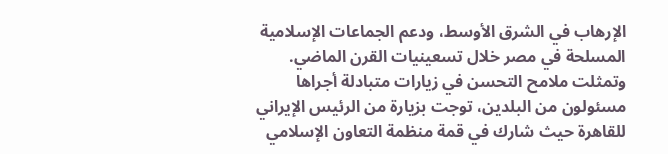الإرهاب في الشرق الأوسط، ودعم الجماعات الإسلامية المسلحة في مصر خلال تسعينيات القرن الماضي.
وتمثلت ملامح التحسن في زيارات متبادلة أجراها مسئولون من البلدين، توجت بزيارة من الرئيس الإيراني للقاهرة حيث شارك في قمة منظمة التعاون الإسلامي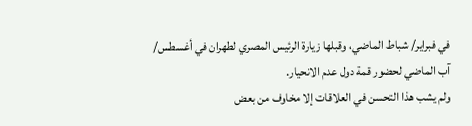في فبراير/ شباط الماضي، وقبلها زيارة الرئيس المصري لطهران في أغسطس/ آب الماضي لحضور قمة دول عدم الانحيار.
ولم يشب هذا التحسن في العلاقات إلا مخاوف من بعض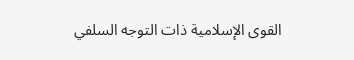القوى الإسلامية ذات التوجه السلفي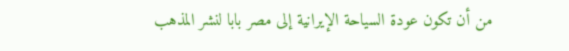من أن تكون عودة السياحة الإيرانية إلى مصر بابا لنشر المذهب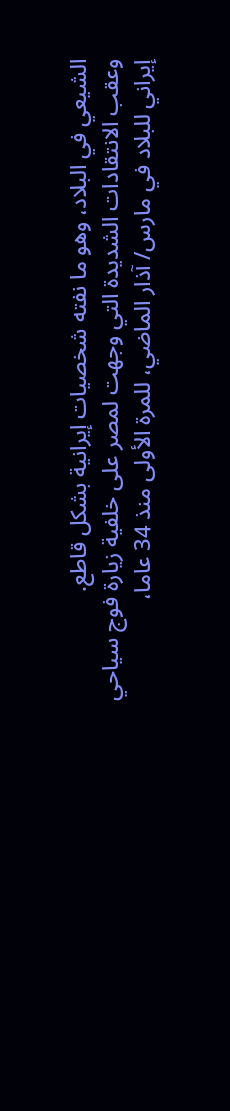الشيعي في البلاد، وهو ما نفته شخصيات إيرانية بشكل قاطع.
وعقب الانتقادات الشديدة التي وجهت لمصر على خلفية زيارة فوج سياحي إيراني للبلاد في مارس/ آذار الماضي، للمرة الأولى منذ 34 عاما،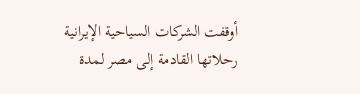أوقفت الشركات السياحية الإيرانية رحلاتها القادمة إلى مصر لمدة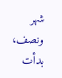شهر ونصف، بدأت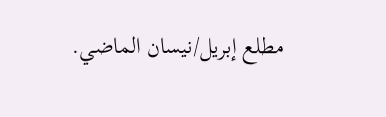مطلع إبريل/نيسان الماضي.